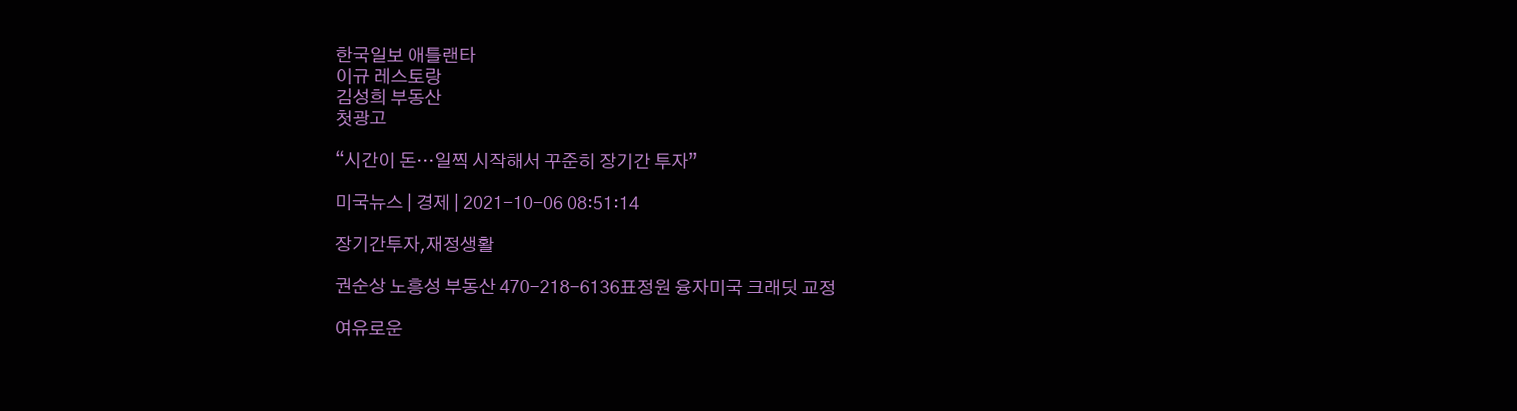한국일보 애틀랜타
이규 레스토랑
김성희 부동산
첫광고

“시간이 돈…일찍 시작해서 꾸준히 장기간 투자”

미국뉴스 | 경제 | 2021-10-06 08:51:14

장기간투자,재정생활

권순상 노흥성 부동산 470-218-6136표정원 융자미국 크래딧 교정

여유로운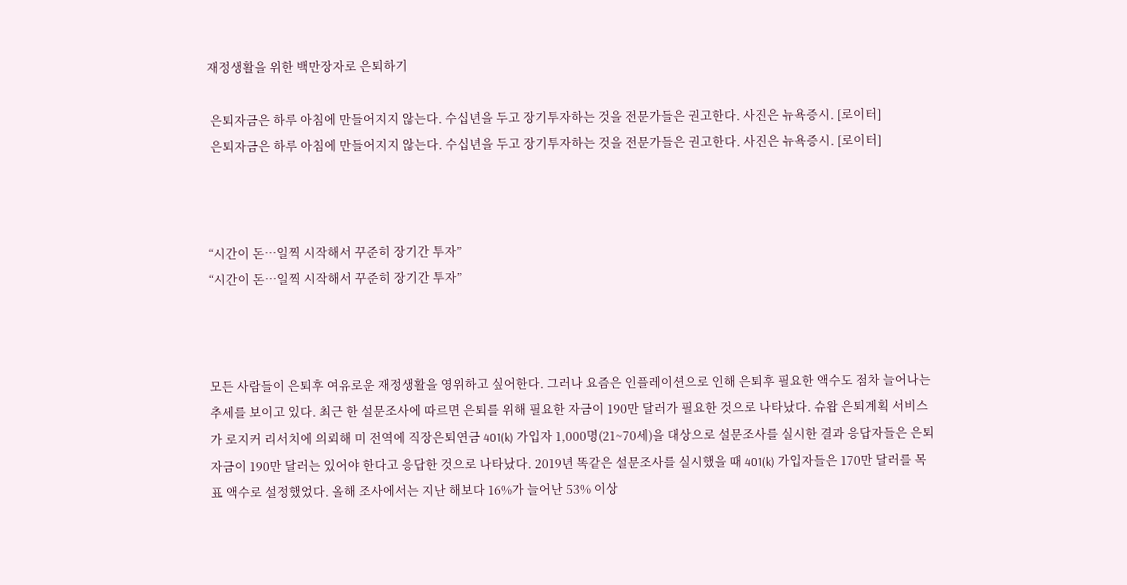재정생활을 위한 백만장자로 은퇴하기

 은퇴자금은 하루 아침에 만들어지지 않는다. 수십년을 두고 장기투자하는 것을 전문가들은 권고한다. 사진은 뉴욕증시. [로이터]
 은퇴자금은 하루 아침에 만들어지지 않는다. 수십년을 두고 장기투자하는 것을 전문가들은 권고한다. 사진은 뉴욕증시. [로이터]



“시간이 돈…일찍 시작해서 꾸준히 장기간 투자”
“시간이 돈…일찍 시작해서 꾸준히 장기간 투자”



모든 사람들이 은퇴후 여유로운 재정생활을 영위하고 싶어한다. 그러나 요즘은 인플레이션으로 인해 은퇴후 필요한 액수도 점차 늘어나는 추세를 보이고 있다. 최근 한 설문조사에 따르면 은퇴를 위해 필요한 자금이 190만 달러가 필요한 것으로 나타났다. 슈왑 은퇴계획 서비스가 로지커 리서치에 의뢰해 미 전역에 직장은퇴연금 401(k) 가입자 1,000명(21~70세)을 대상으로 설문조사를 실시한 결과 응답자들은 은퇴자금이 190만 달러는 있어야 한다고 응답한 것으로 나타났다. 2019년 똑같은 설문조사를 실시했을 때 401(k) 가입자들은 170만 달러를 목표 액수로 설정했었다. 올해 조사에서는 지난 해보다 16%가 늘어난 53% 이상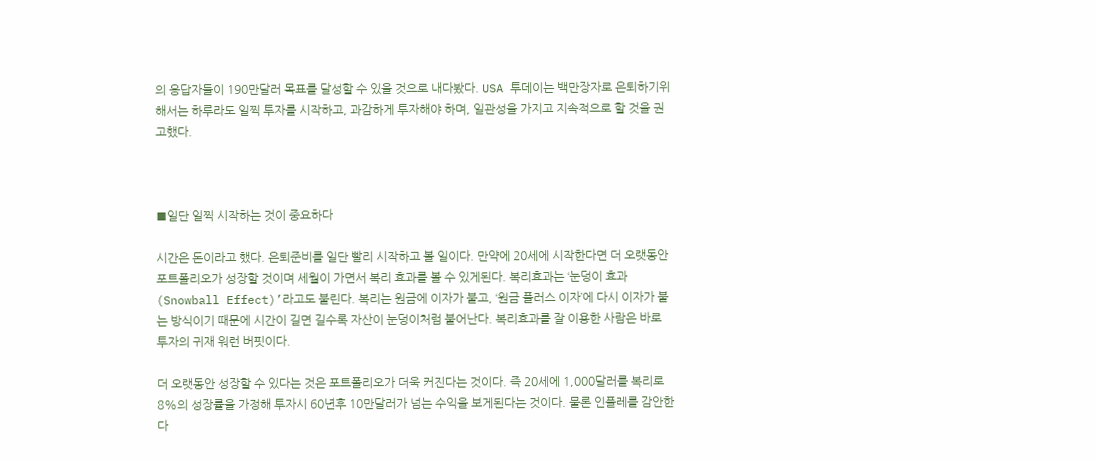의 응답자들이 190만달러 목표를 달성할 수 있을 것으로 내다봤다. USA 투데이는 백만장자로 은퇴하기위해서는 하루라도 일찍 투자를 시작하고, 과감하게 투자해야 하며, 일관성을 가지고 지속적으로 할 것을 권고했다.



■일단 일찍 시작하는 것이 중요하다

시간은 돈이라고 했다. 은퇴준비를 일단 빨리 시작하고 볼 일이다. 만약에 20세에 시작한다면 더 오랫동안 포트폴리오가 성장할 것이며 세월이 가면서 복리 효과를 볼 수 있게된다. 복리효과는 ‘눈덩이 효과(Snowball Effect)’라고도 불린다. 복리는 원금에 이자가 붙고, ‘원금 플러스 이자’에 다시 이자가 붙는 방식이기 때문에 시간이 길면 길수록 자산이 눈덩이처럼 불어난다. 복리효과를 잘 이용한 사람은 바로 투자의 귀재 워런 버핏이다.

더 오랫동안 성장할 수 있다는 것은 포트폴리오가 더욱 커진다는 것이다. 즉 20세에 1,000달러를 복리로 8%의 성장률을 가정해 투자시 60년후 10만달러가 넘는 수익을 보게된다는 것이다. 물론 인플레를 감안한다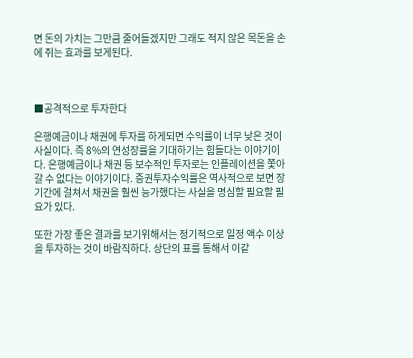면 돈의 가치는 그만큼 줄어들겠지만 그래도 적지 않은 목돈을 손에 쥐는 효과를 보게된다.



■공격적으로 투자한다

은행예금이나 채권에 투자를 하게되면 수익률이 너무 낮은 것이 사실이다. 즉 8%의 연성장률을 기대하기는 힘들다는 이야기이다. 은행예금이나 채권 등 보수적인 투자로는 인플레이션을 쫓아갈 수 없다는 이야기이다. 증권투자수익률은 역사적으로 보면 장기간에 걸쳐서 채권을 훨씬 능가했다는 사실을 명심할 필요할 필요가 있다.

또한 가장 좋은 결과를 보기위해서는 정기적으로 일정 액수 이상을 투자하는 것이 바람직하다. 상단의 표를 통해서 이같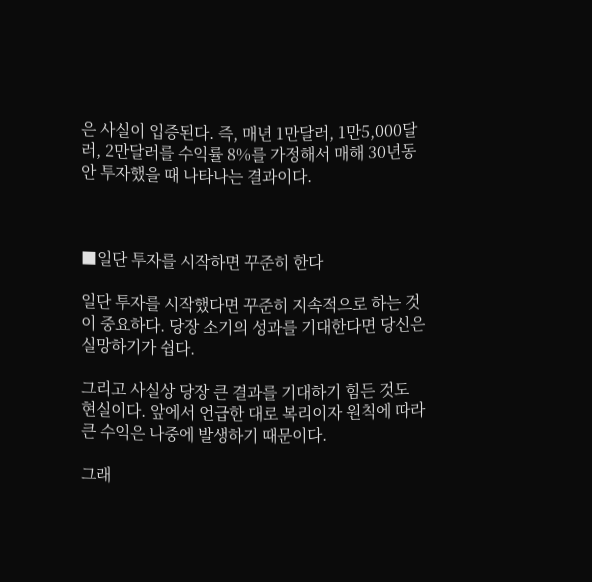은 사실이 입증된다. 즉, 매년 1만달러, 1만5,000달러, 2만달러를 수익률 8%를 가정해서 매해 30년동안 투자했을 때 나타나는 결과이다.



■일단 투자를 시작하면 꾸준히 한다

일단 투자를 시작했다면 꾸준히 지속적으로 하는 것이 중요하다. 당장 소기의 성과를 기대한다면 당신은 실망하기가 쉽다.

그리고 사실상 당장 큰 결과를 기대하기 힘든 것도 현실이다. 앞에서 언급한 대로 복리이자 원칙에 따라 큰 수익은 나중에 발생하기 때문이다.

그래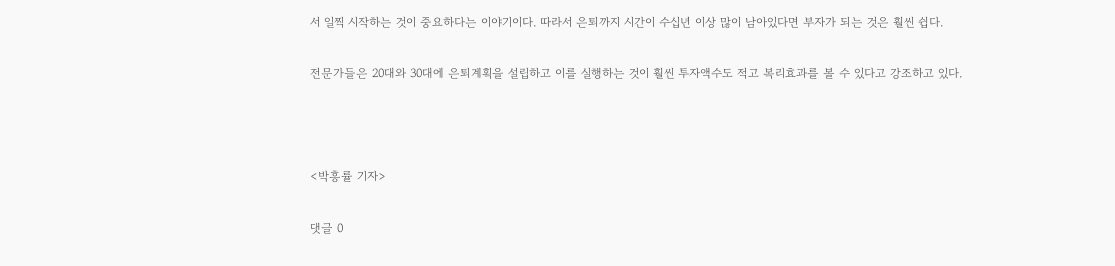서 일찍 시작하는 것이 중요하다는 이야기이다. 따라서 은퇴까지 시간이 수십년 이상 많이 남아있다면 부자가 되는 것은 훨씬 쉽다.

전문가들은 20대와 30대에 은퇴계획을 설립하고 이를 실행하는 것이 훨씬 투자액수도 적고 복리효과를 볼 수 있다고 강조하고 있다.



<박흥률 기자>

댓글 0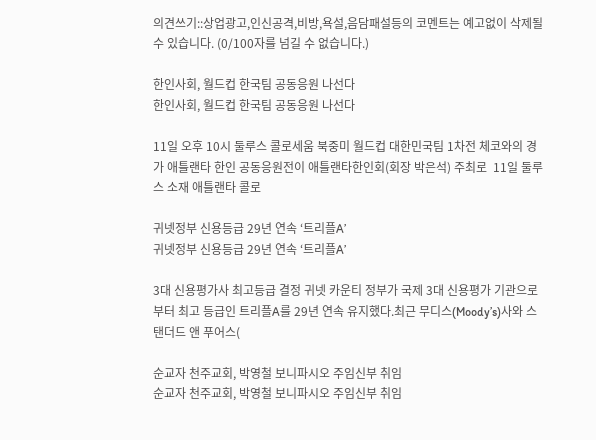의견쓰기::상업광고,인신공격,비방,욕설,음담패설등의 코멘트는 예고없이 삭제될수 있습니다. (0/100자를 넘길 수 없습니다.)

한인사회, 월드컵 한국팀 공동응원 나선다
한인사회, 월드컵 한국팀 공동응원 나선다

11일 오후 10시 둘루스 콜로세움 북중미 월드컵 대한민국팀 1차전 체코와의 경가 애틀랜타 한인 공동응원전이 애틀랜타한인회(회장 박은석) 주최로  11일 둘루스 소재 애틀랜타 콜로

귀넷정부 신용등급 29년 연속 ‘트리플A’
귀넷정부 신용등급 29년 연속 ‘트리플A’

3대 신용평가사 최고등급 결정 귀넷 카운티 정부가 국제 3대 신용평가 기관으로부터 최고 등급인 트리플A를 29년 연속 유지했다.최근 무디스(Moody’s)사와 스탠더드 앤 푸어스(

순교자 천주교회, 박영철 보니파시오 주임신부 취임
순교자 천주교회, 박영철 보니파시오 주임신부 취임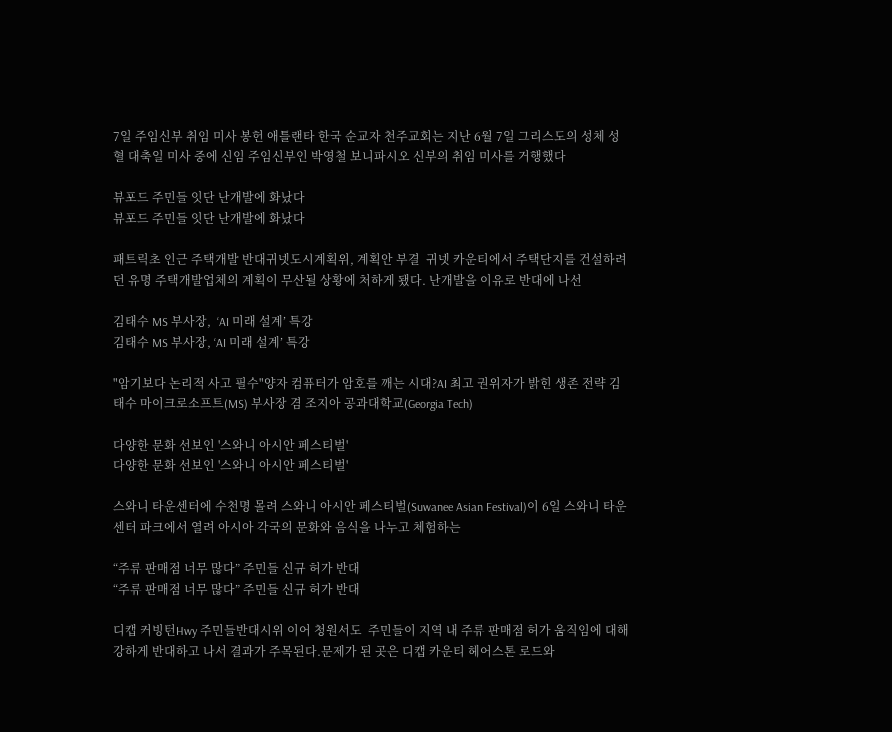7일 주임신부 취임 미사 봉헌 애틀랜타 한국 순교자 천주교회는 지난 6월 7일 그리스도의 성체 성혈 대축일 미사 중에 신임 주임신부인 박영철 보니파시오 신부의 취임 미사를 거행했다

뷰포드 주민들 잇단 난개발에 화났다
뷰포드 주민들 잇단 난개발에 화났다

패트릭초 인근 주택개발 반대귀넷도시계획위, 계획안 부결  귀넷 카운티에서 주택단지를 건설하려던 유명 주택개발업체의 계획이 무산될 상황에 처하게 됐다. 난개발을 이유로 반대에 나선

김태수 MS 부사장,  ‘AI 미래 설계’ 특강
김태수 MS 부사장, ‘AI 미래 설계’ 특강

"암기보다 논리적 사고 필수"양자 컴퓨터가 암호를 깨는 시대?AI 최고 권위자가 밝힌 생존 전략 김태수 마이크로소프트(MS) 부사장 겸 조지아 공과대학교(Georgia Tech)

다양한 문화 선보인 '스와니 아시안 페스티벌'
다양한 문화 선보인 '스와니 아시안 페스티벌'

스와니 타운센터에 수천명 몰려 스와니 아시안 페스티벌(Suwanee Asian Festival)이 6일 스와니 타운센터 파크에서 열려 아시아 각국의 문화와 음식을 나누고 체험하는

“주류 판매점 너무 많다” 주민들 신규 허가 반대
“주류 판매점 너무 많다” 주민들 신규 허가 반대

디캡 커빙턴Hwy 주민들반대시위 이어 청원서도  주민들이 지역 내 주류 판매점 허가 움직임에 대해 강하게 반대하고 나서 결과가 주목된다.문제가 된 곳은 디캡 카운티 헤어스톤 로드와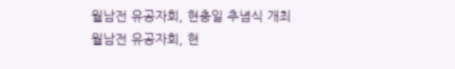월남전 유공자회, 현충일 추념식 개최
월남전 유공자회, 현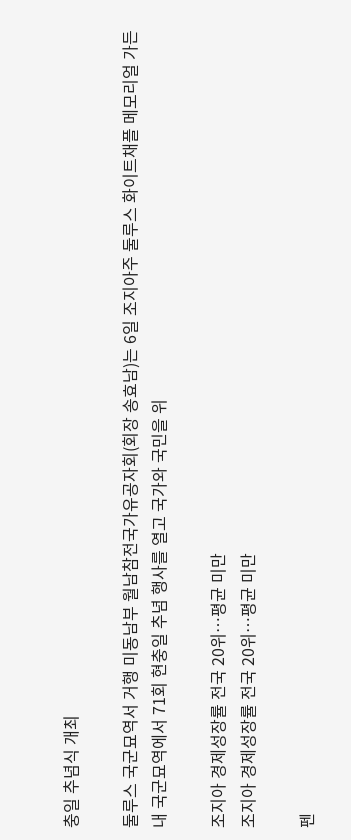충일 추념식 개최

둘루스 국군묘역서 거행 미동남부 월남참전국가유공자회(회장 송효남)는 6일 조지아주 둘루스 화이트채플 메모리얼 가든 내 국군묘역에서 71회 현충일 추념 행사를 열고 국가와 국민을 위

조지아 경제성장률 전국 20위…평균 미만
조지아 경제성장률 전국 20위…평균 미만

펜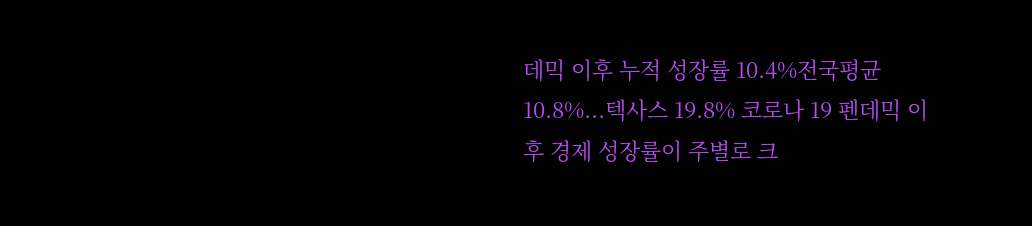데믹 이후 누적 성장률 10.4%전국평균10.8%...텍사스 19.8% 코로나 19 펜데믹 이후 경제 성장률이 주별로 크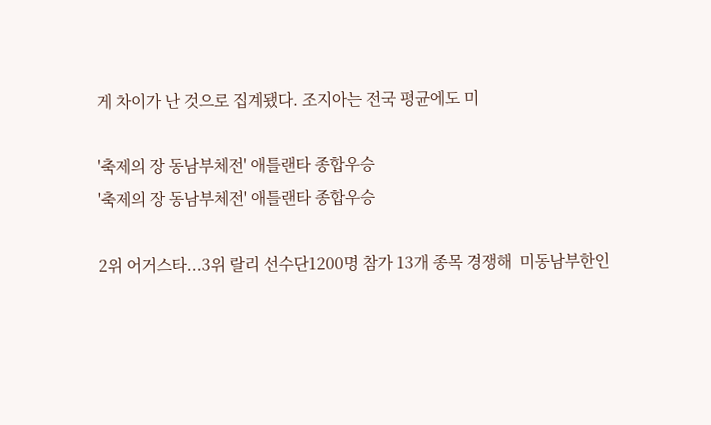게 차이가 난 것으로 집계됐다. 조지아는 전국 평균에도 미

'축제의 장 동남부체전' 애틀랜타 종합우승
'축제의 장 동남부체전' 애틀랜타 종합우승

2위 어거스타...3위 랄리 선수단1200명 참가 13개 종목 경쟁해  미동남부한인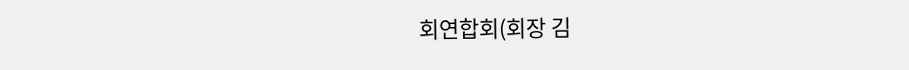회연합회(회장 김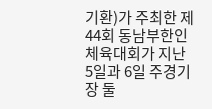기환)가 주최한 제44회 동남부한인체육대회가 지난 5일과 6일 주경기장 둘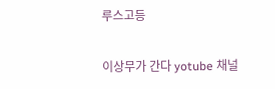루스고등

이상무가 간다 yotube 채널